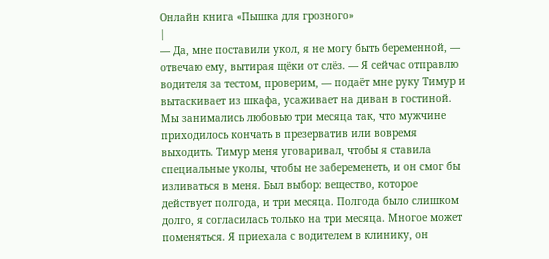Онлайн книга «Пышка для грозного»
|
— Да, мне поставили укол, я не могу быть беременной, — отвечаю ему, вытирая щёки от слёз. — Я сейчас отправлю водителя за тестом, проверим, — подаёт мне руку Тимур и вытаскивает из шкафа, усаживает на диван в гостиной. Мы занимались любовью три месяца так, что мужчине приходилось кончать в презерватив или вовремя выходить. Тимур меня уговаривал, чтобы я ставила специальные уколы, чтобы не забеременеть, и он смог бы изливаться в меня. Был выбор: вещество, которое действует полгода, и три месяца. Полгода было слишком долго, я согласилась только на три месяца. Многое может поменяться. Я приехала с водителем в клинику, он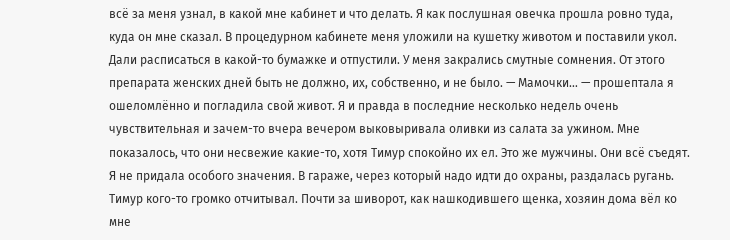всё за меня узнал, в какой мне кабинет и что делать. Я как послушная овечка прошла ровно туда, куда он мне сказал. В процедурном кабинете меня уложили на кушетку животом и поставили укол. Дали расписаться в какой-то бумажке и отпустили. У меня закрались смутные сомнения. От этого препарата женских дней быть не должно, их, собственно, и не было. — Мамочки… — прошептала я ошеломлённо и погладила свой живот. Я и правда в последние несколько недель очень чувствительная и зачем-то вчера вечером выковыривала оливки из салата за ужином. Мне показалось, что они несвежие какие-то, хотя Тимур спокойно их ел. Это же мужчины. Они всё съедят. Я не придала особого значения. В гараже, через который надо идти до охраны, раздалась ругань. Тимур кого-то громко отчитывал. Почти за шиворот, как нашкодившего щенка, хозяин дома вёл ко мне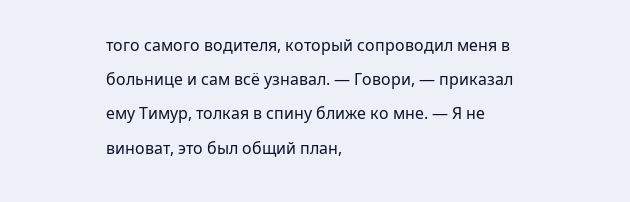того самого водителя, который сопроводил меня в больнице и сам всё узнавал. — Говори, — приказал ему Тимур, толкая в спину ближе ко мне. — Я не виноват, это был общий план,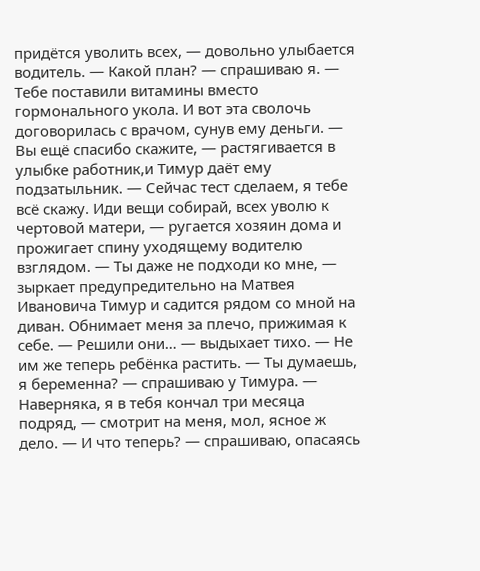придётся уволить всех, — довольно улыбается водитель. — Какой план? — спрашиваю я. — Тебе поставили витамины вместо гормонального укола. И вот эта сволочь договорилась с врачом, сунув ему деньги. — Вы ещё спасибо скажите, — растягивается в улыбке работник,и Тимур даёт ему подзатыльник. — Сейчас тест сделаем, я тебе всё скажу. Иди вещи собирай, всех уволю к чертовой матери, — ругается хозяин дома и прожигает спину уходящему водителю взглядом. — Ты даже не подходи ко мне, — зыркает предупредительно на Матвея Ивановича Тимур и садится рядом со мной на диван. Обнимает меня за плечо, прижимая к себе. — Решили они… — выдыхает тихо. — Не им же теперь ребёнка растить. — Ты думаешь, я беременна? — спрашиваю у Тимура. — Наверняка, я в тебя кончал три месяца подряд, — смотрит на меня, мол, ясное ж дело. — И что теперь? — спрашиваю, опасаясь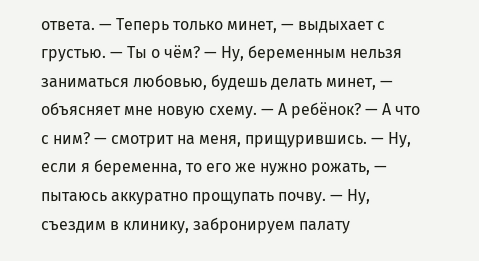ответа. — Теперь только минет, — выдыхает с грустью. — Ты о чём? — Ну, беременным нельзя заниматься любовью, будешь делать минет, — объясняет мне новую схему. — А ребёнок? — А что с ним? — смотрит на меня, прищурившись. — Ну, если я беременна, то его же нужно рожать, — пытаюсь аккуратно прощупать почву. — Ну, съездим в клинику, забронируем палату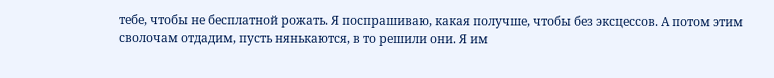тебе, чтобы не бесплатной рожать. Я поспрашиваю, какая получше, чтобы без эксцессов. А потом этим сволочам отдадим, пусть нянькаются, в то решили они. Я им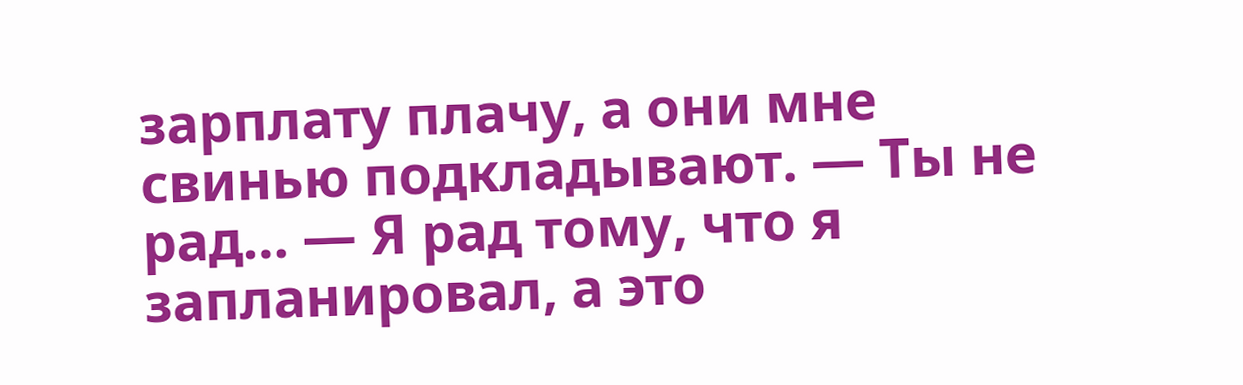зарплату плачу, а они мне свинью подкладывают. — Ты не рад… — Я рад тому, что я запланировал, а это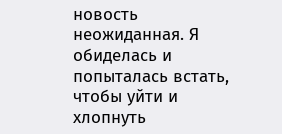новость неожиданная. Я обиделась и попыталась встать, чтобы уйти и хлопнуть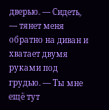дверью. — Сидеть, — тянет меня обратно на диван и хватает двумя руками под грудью. — Ты мне ещё тут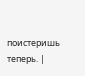поистеришь теперь. |